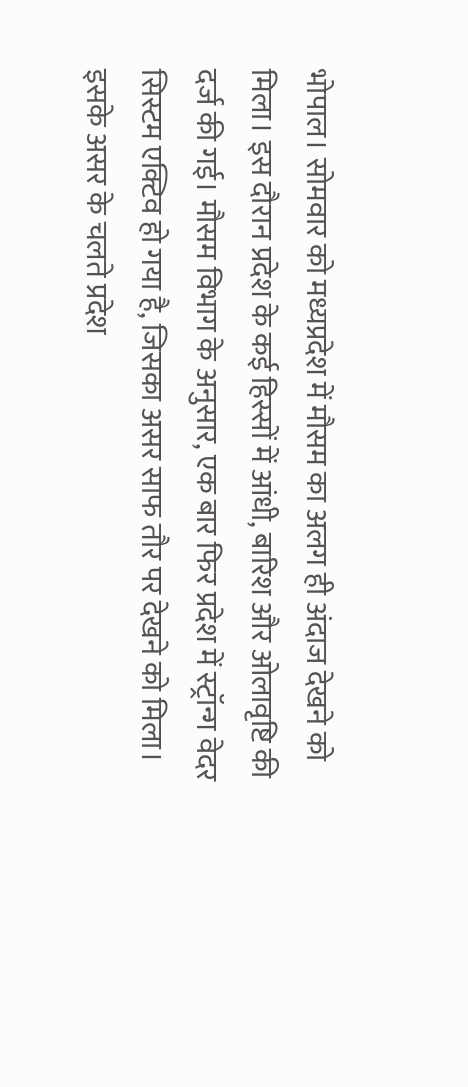भोपाल। सोमवार को मध्यप्रदेश में मौसम का अलग ही अंदाज देखने को मिला। इस दौरान प्रदेश के कई हिस्सों में आंधी, बारिश और ओलावृष्टि की दर्ज की गई। मौसम विभाग के अनुसार, एक बार फिर प्रदेश में स्ट्रॉन्ग वेदर सिस्टम एक्टिव हो गया है, जिसका असर साफ तौर पर देखने को मिला। इसके असर के चलते प्रदेश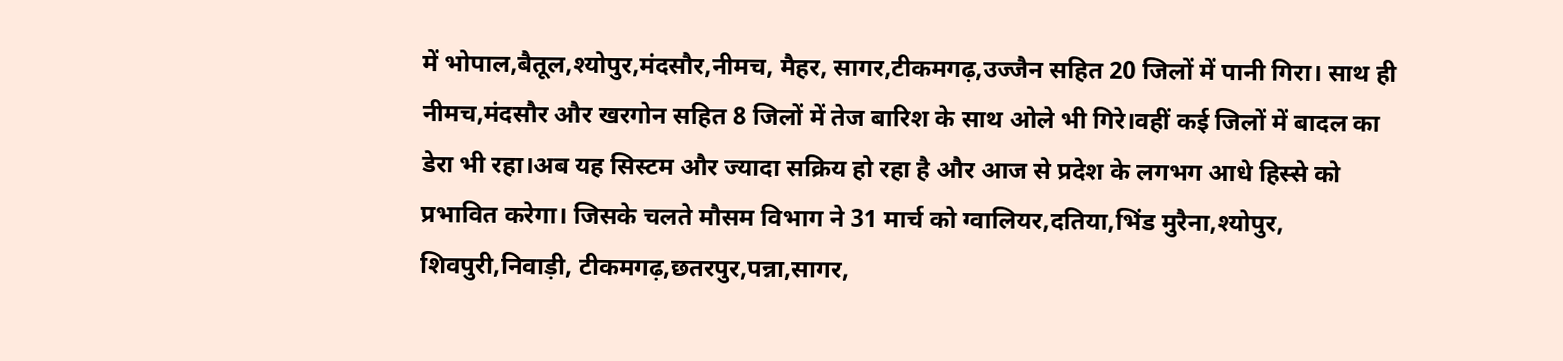में भोपाल,बैतूल,श्योपुर,मंदसौर,नीमच, मैहर, सागर,टीकमगढ़,उज्जैन सहित 20 जिलों में पानी गिरा। साथ ही नीमच,मंदसौर और खरगोन सहित 8 जिलों में तेज बारिश के साथ ओले भी गिरे।वहीं कई जिलों में बादल का डेरा भी रहा।अब यह सिस्टम और ज्यादा सक्रिय हो रहा है और आज से प्रदेश के लगभग आधे हिस्से को प्रभावित करेगा। जिसके चलते मौसम विभाग ने 31 मार्च को ग्वालियर,दतिया,भिंड मुरैना,श्योपुर, शिवपुरी,निवाड़ी, टीकमगढ़,छतरपुर,पन्ना,सागर,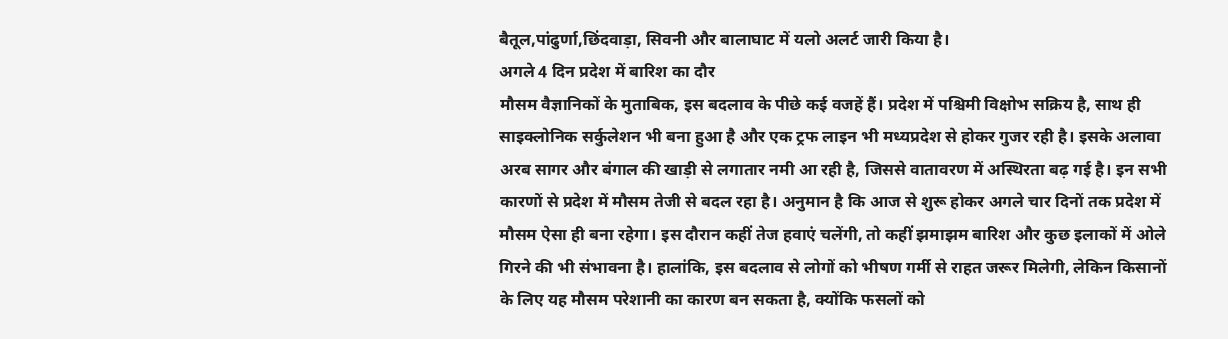बैतूल,पांढुर्णा,छिंदवाड़ा, सिवनी और बालाघाट में यलो अलर्ट जारी किया है।
अगले 4 दिन प्रदेश में बारिश का दौर
मौसम वैज्ञानिकों के मुताबिक, इस बदलाव के पीछे कई वजहें हैं। प्रदेश में पश्चिमी विक्षोभ सक्रिय है, साथ ही साइक्लोनिक सर्कुलेशन भी बना हुआ है और एक ट्रफ लाइन भी मध्यप्रदेश से होकर गुजर रही है। इसके अलावा अरब सागर और बंगाल की खाड़ी से लगातार नमी आ रही है, जिससे वातावरण में अस्थिरता बढ़ गई है। इन सभी कारणों से प्रदेश में मौसम तेजी से बदल रहा है। अनुमान है कि आज से शुरू होकर अगले चार दिनों तक प्रदेश में मौसम ऐसा ही बना रहेगा। इस दौरान कहीं तेज हवाएं चलेंगी, तो कहीं झमाझम बारिश और कुछ इलाकों में ओले गिरने की भी संभावना है। हालांकि, इस बदलाव से लोगों को भीषण गर्मी से राहत जरूर मिलेगी, लेकिन किसानों के लिए यह मौसम परेशानी का कारण बन सकता है, क्योंकि फसलों को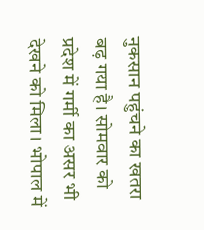नुकसान पहुंचने का खतरा बढ़ गया है। सोमवार को प्रदेश में गर्मी का असर भी देखने को मिला। भोपाल में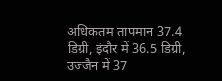अधिकतम तापमान 37.4 डिग्री, इंदौर में 36.5 डिग्री, उज्जैन में 37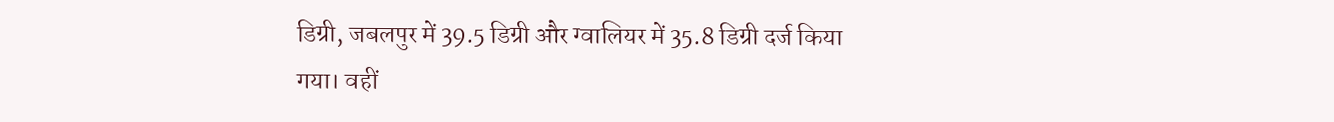डिग्री, जबलपुर में 39.5 डिग्री और ग्वालियर में 35.8 डिग्री दर्ज किया गया। वहीं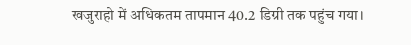खजुराहो में अधिकतम तापमान 40.2 डिग्री तक पहुंच गया।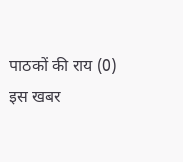पाठकों की राय (0)
इस खबर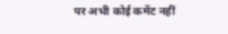पर अभी कोई कमेंट नहीं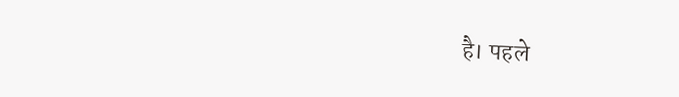है। पहले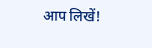आप लिखें!